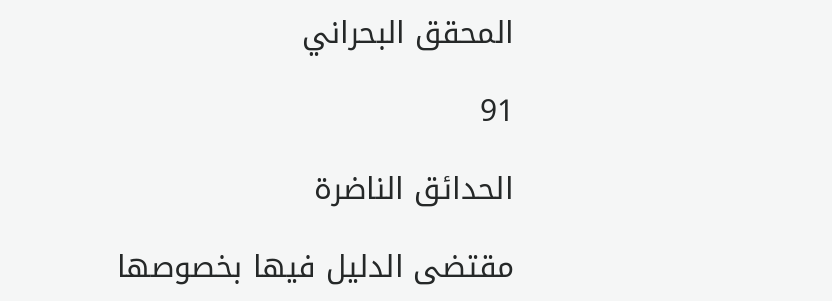المحقق البحراني

91

الحدائق الناضرة

مقتضى الدليل فيها بخصوصها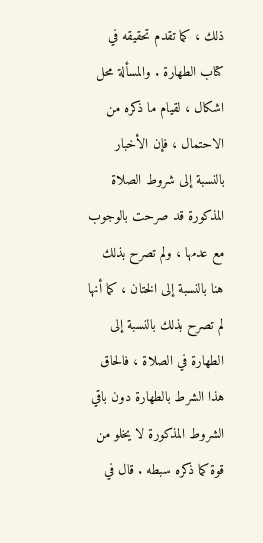ذلك ، كما تقدم تحقيقه في كتاب الطهارة . والمسألة محل اشكال ، لقيام ما ذكره من الاحتمال ، فإن الأخبار بالنسبة إلى شروط الصلاة المذكورة قد صرحت بالوجوب مع عدمها ، ولم تصرح بذلك هنا بالنسبة إلى الختان ، كما أنها لم تصرح بذلك بالنسبة إلى الطهارة في الصلاة ، فالحاق هذا الشرط بالطهارة دون باقي الشروط المذكورة لا يخلو من قوة كما ذكره سبطه . قال في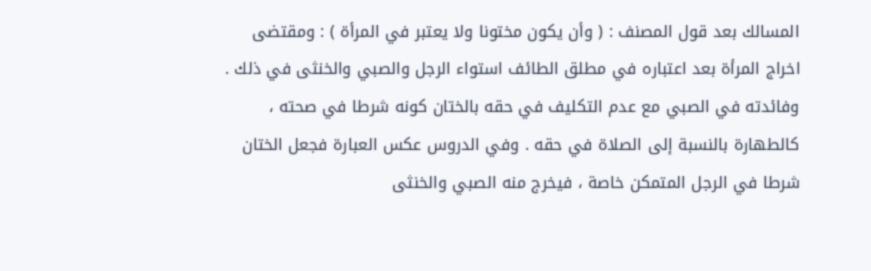المسالك بعد قول المصنف : ( وأن يكون مختونا ولا يعتبر في المرأة ) : ومقتضى اخراج المرأة بعد اعتباره في مطلق الطائف استواء الرجل والصبي والخنثى في ذلك . وفائدته في الصبي مع عدم التكليف في حقه بالختان كونه شرطا في صحته ، كالطهارة بالنسبة إلى الصلاة في حقه . وفي الدروس عكس العبارة فجعل الختان شرطا في الرجل المتمكن خاصة ، فيخرج منه الصبي والخنثى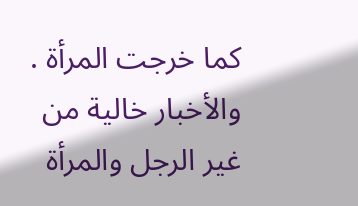كما خرجت المرأة . والأخبار خالية من غير الرجل والمرأة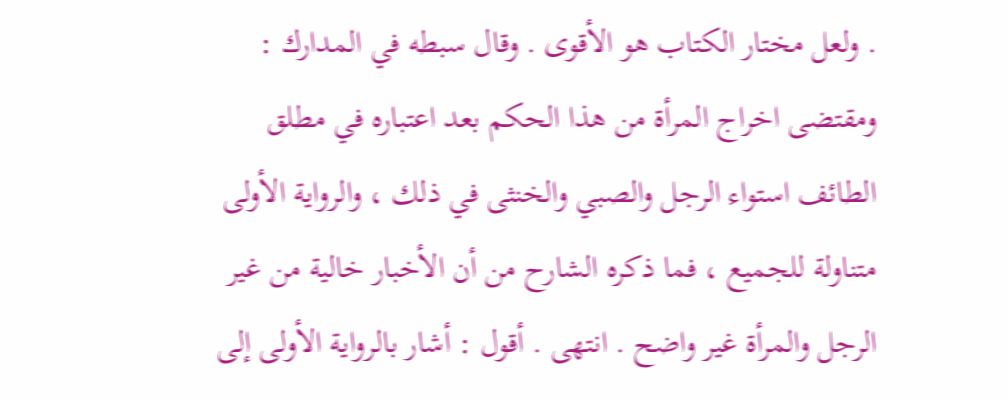. ولعل مختار الكتاب هو الأقوى . وقال سبطه في المدارك : ومقتضى اخراج المرأة من هذا الحكم بعد اعتباره في مطلق الطائف استواء الرجل والصبي والخنثى في ذلك ، والرواية الأولى متناولة للجميع ، فما ذكره الشارح من أن الأخبار خالية من غير الرجل والمرأة غير واضح . انتهى . أقول : أشار بالرواية الأولى إلى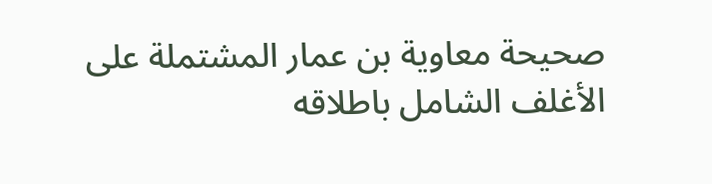صحيحة معاوية بن عمار المشتملة على الأغلف الشامل باطلاقه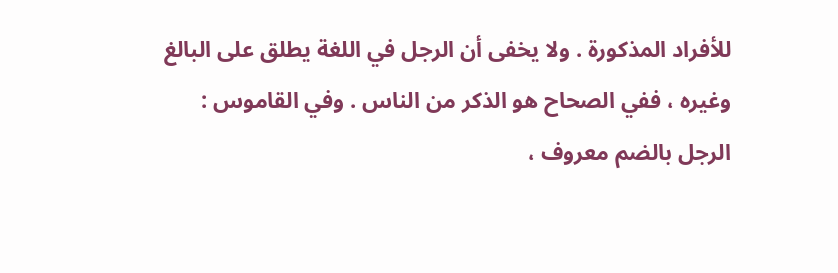للأفراد المذكورة . ولا يخفى أن الرجل في اللغة يطلق على البالغ وغيره ، ففي الصحاح هو الذكر من الناس . وفي القاموس : الرجل بالضم معروف ،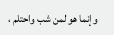وإنما هو لمن شب واحتلم ،